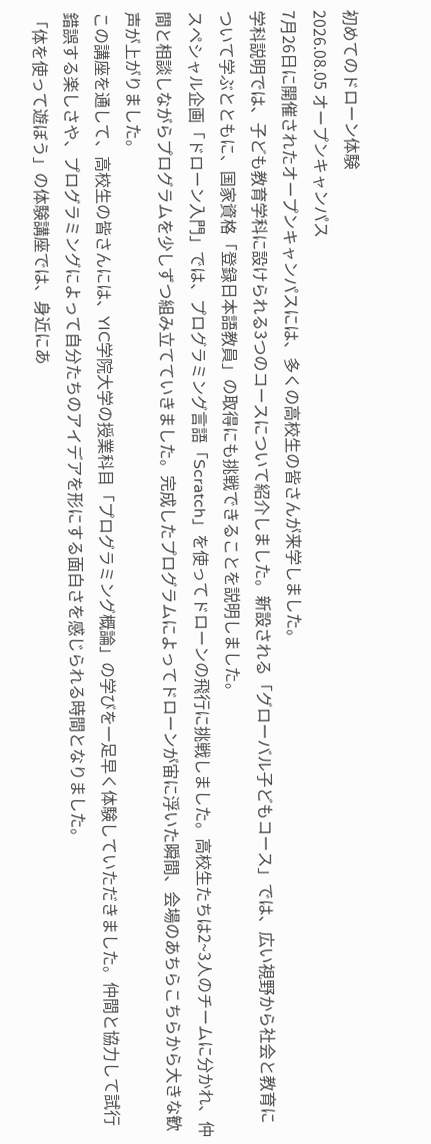初めてのドローン体験
2026.08.05 オープンキャンパス
7月26日に開催されたオープンキャンパスには、多くの高校生の皆さんが来学しました。
学科説明では、子ども教育学科に設けられる3つのコースについて紹介しました。新設される「グローバル子どもコース」では、広い視野から社会と教育について学ぶとともに、国家資格「登録日本語教員」の取得にも挑戦できることを説明しました。
スペシャル企画「ドローン入門」では、プログラミング言語「Scratch」を使ってドローンの飛行に挑戦しました。高校生たちは2~3人のチームに分かれ、仲間と相談しながらプログラムを少しずつ組み立てていきました。完成したプログラムによってドローンが宙に浮いた瞬間、会場のあちらこちらから大きな歓声が上がりました。
この講座を通して、高校生の皆さんには、YIC学院大学の授業科目「プログラミング概論」の学びを一足早く体験していただきました。仲間と協力して試行錯誤する楽しさや、プログラミングによって自分たちのアイデアを形にする面白さを感じられる時間となりました。
「体を使って遊ぼう」の体験講座では、身近にあ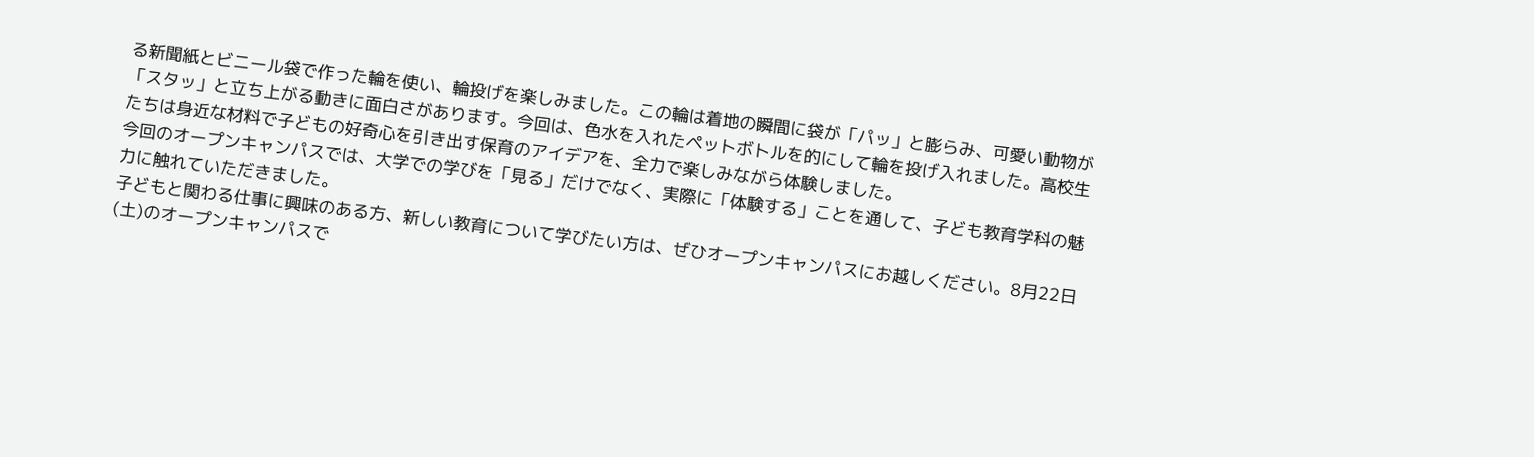る新聞紙とビニール袋で作った輪を使い、輪投げを楽しみました。この輪は着地の瞬間に袋が「パッ」と膨らみ、可愛い動物が「スタッ」と立ち上がる動きに面白さがあります。今回は、色水を入れたペットボトルを的にして輪を投げ入れました。高校生たちは身近な材料で子どもの好奇心を引き出す保育のアイデアを、全力で楽しみながら体験しました。
今回のオープンキャンパスでは、大学での学びを「見る」だけでなく、実際に「体験する」ことを通して、子ども教育学科の魅力に触れていただきました。
子どもと関わる仕事に興味のある方、新しい教育について学びたい方は、ぜひオープンキャンパスにお越しください。8月22日(土)のオープンキャンパスで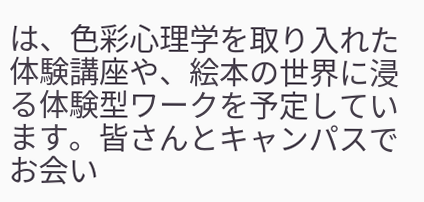は、色彩心理学を取り入れた体験講座や、絵本の世界に浸る体験型ワークを予定しています。皆さんとキャンパスでお会い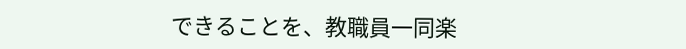できることを、教職員一同楽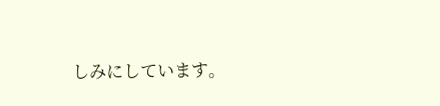しみにしています。